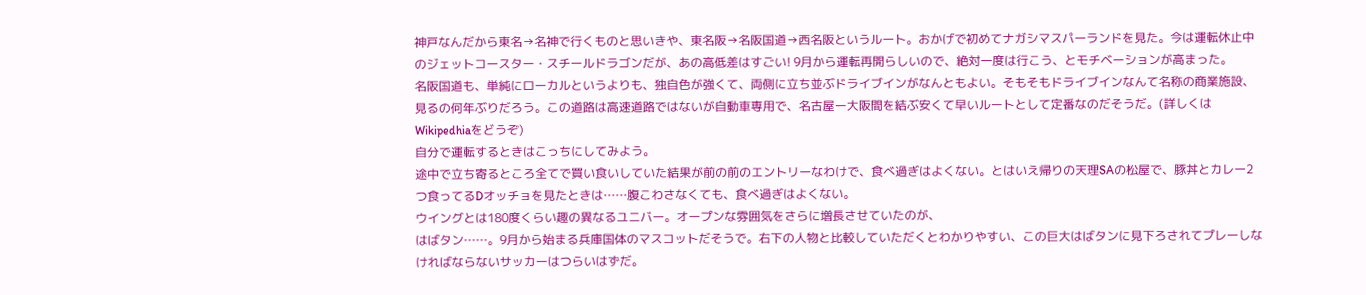神戸なんだから東名→名神で行くものと思いきや、東名阪→名阪国道→西名阪というルート。おかげで初めてナガシマスパーランドを見た。今は運転休止中のジェットコースター・スチールドラゴンだが、あの高低差はすごい! 9月から運転再開らしいので、絶対一度は行こう、とモチベーションが高まった。
名阪国道も、単純にローカルというよりも、独自色が強くて、両側に立ち並ぶドライブインがなんともよい。そもそもドライブインなんて名称の商業施設、見るの何年ぶりだろう。この道路は高速道路ではないが自動車専用で、名古屋ー大阪間を結ぶ安くて早いルートとして定番なのだそうだ。(詳しくはWikipedhiaをどうぞ)
自分で運転するときはこっちにしてみよう。
途中で立ち寄るところ全てで買い食いしていた結果が前の前のエントリーなわけで、食べ過ぎはよくない。とはいえ帰りの天理SAの松屋で、豚丼とカレー2つ食ってるDオッチョを見たときは……腹こわさなくても、食べ過ぎはよくない。
ウイングとは180度くらい趣の異なるユニバー。オープンな雰囲気をさらに増長させていたのが、
はばタン……。9月から始まる兵庫国体のマスコットだそうで。右下の人物と比較していただくとわかりやすい、この巨大はばタンに見下ろされてプレーしなければならないサッカーはつらいはずだ。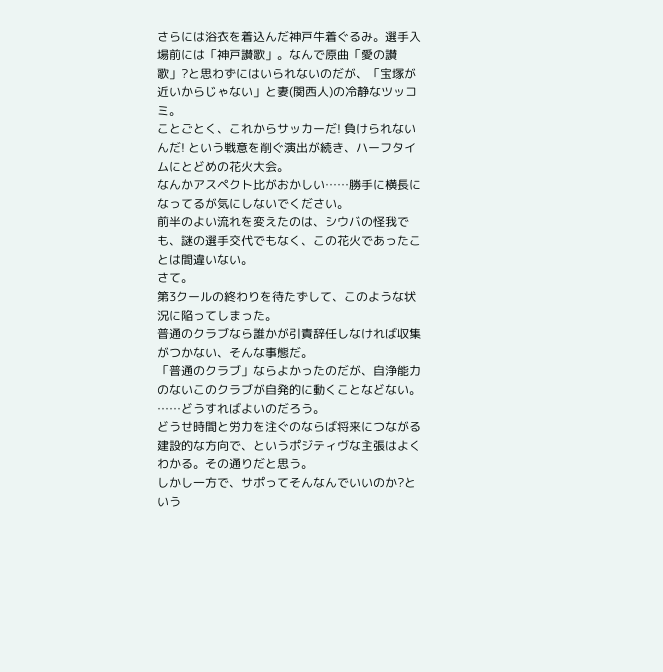さらには浴衣を着込んだ神戸牛着ぐるみ。選手入場前には「神戸讃歌」。なんで原曲「愛の讃歌」?と思わずにはいられないのだが、「宝塚が近いからじゃない」と妻(関西人)の冷静なツッコミ。
ことごとく、これからサッカーだ! 負けられないんだ! という戦意を削ぐ演出が続き、ハーフタイムにとどめの花火大会。
なんかアスペクト比がおかしい……勝手に横長になってるが気にしないでください。
前半のよい流れを変えたのは、シウバの怪我でも、謎の選手交代でもなく、この花火であったことは間違いない。
さて。
第3クールの終わりを待たずして、このような状況に陥ってしまった。
普通のクラブなら誰かが引責辞任しなければ収集がつかない、そんな事態だ。
「普通のクラブ」ならよかったのだが、自浄能力のないこのクラブが自発的に動くことなどない。
……どうすればよいのだろう。
どうせ時間と労力を注ぐのならば将来につながる建設的な方向で、というポジティヴな主張はよくわかる。その通りだと思う。
しかし一方で、サポってそんなんでいいのか?という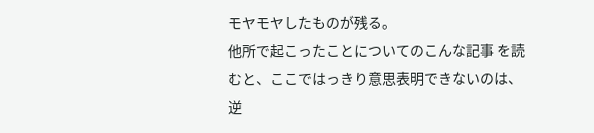モヤモヤしたものが残る。
他所で起こったことについてのこんな記事 を読むと、ここではっきり意思表明できないのは、逆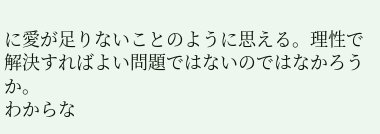に愛が足りないことのように思える。理性で解決すればよい問題ではないのではなかろうか。
わからな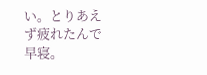い。とりあえず疲れたんで早寝。